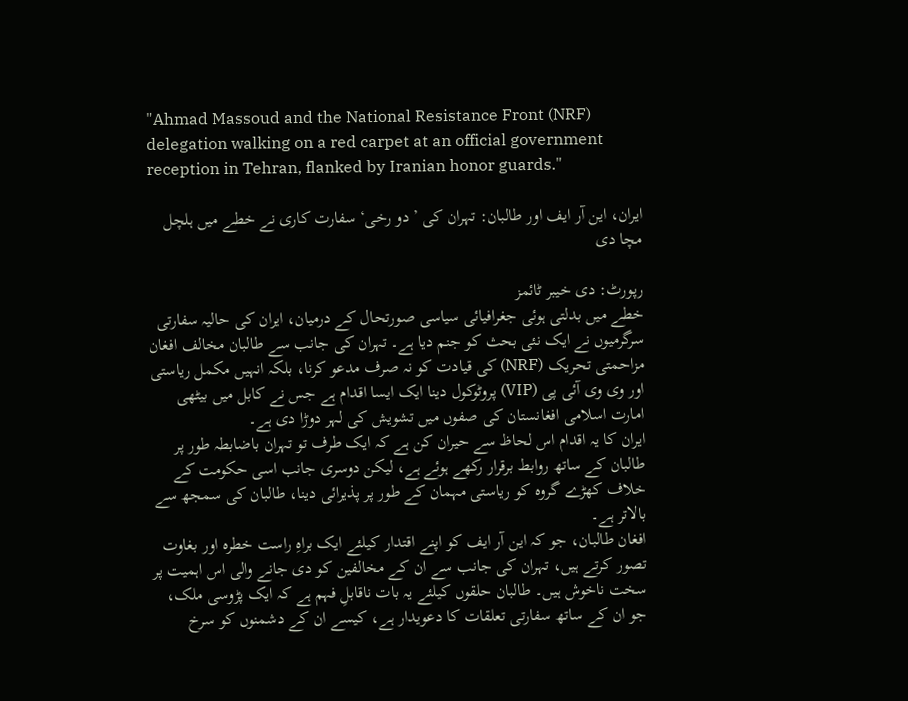"Ahmad Massoud and the National Resistance Front (NRF) delegation walking on a red carpet at an official government reception in Tehran, flanked by Iranian honor guards."

ایران، این آر ایف اور طالبان: تہران کی ’دو رخی‘ سفارت کاری نے خطے میں ہلچل مچا دی

رپورٹ: دی خیبر ٹائمز
خطے میں بدلتی ہوئی جغرافیائی سیاسی صورتحال کے درمیان، ایران کی حالیہ سفارتی سرگرمیوں نے ایک نئی بحث کو جنم دیا ہے۔ تہران کی جانب سے طالبان مخالف افغان مزاحمتی تحریک (NRF) کی قیادت کو نہ صرف مدعو کرنا، بلکہ انہیں مکمل ریاستی اور وی وی آئی پی (VIP) پروٹوکول دینا ایک ایسا اقدام ہے جس نے کابل میں بیٹھی امارت اسلامی افغانستان کی صفوں میں تشویش کی لہر دوڑا دی ہے۔
ایران کا یہ اقدام اس لحاظ سے حیران کن ہے کہ ایک طرف تو تہران باضابطہ طور پر طالبان کے ساتھ روابط برقرار رکھے ہوئے ہے، لیکن دوسری جانب اسی حکومت کے خلاف کھڑے گروہ کو ریاستی مہمان کے طور پر پذیرائی دینا، طالبان کی سمجھ سے بالاتر ہے۔
افغان طالبان، جو کہ این آر ایف کو اپنے اقتدار کیلئے ایک براہِ راست خطرہ اور بغاوت تصور کرتے ہیں، تہران کی جانب سے ان کے مخالفین کو دی جانے والی اس اہمیت پر سخت ناخوش ہیں۔ طالبان حلقوں کیلئے یہ بات ناقابلِ فہم ہے کہ ایک پڑوسی ملک، جو ان کے ساتھ سفارتی تعلقات کا دعویدار ہے، کیسے ان کے دشمنوں کو سرخ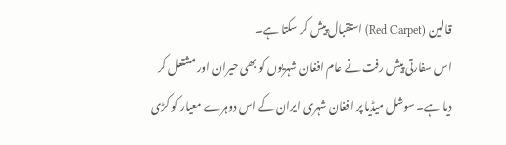قالین (Red Carpet) استقبال پیش کر سکتا ہے۔
اس سفارتی پیش رفت نے عام افغان شہریوں کو بھی حیران اور مشتعل کر دیا ہے۔ سوشل میڈیا پر افغان شہری ایران کے اس دوہرے معیار کو کڑی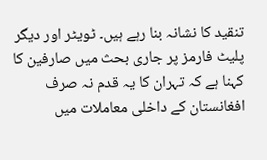تنقید کا نشانہ بنا رہے ہیں۔ ٹویٹر اور دیگر پلیٹ فارمز پر جاری بحث میں صارفین کا کہنا ہے کہ تہران کا یہ قدم نہ صرف افغانستان کے داخلی معاملات میں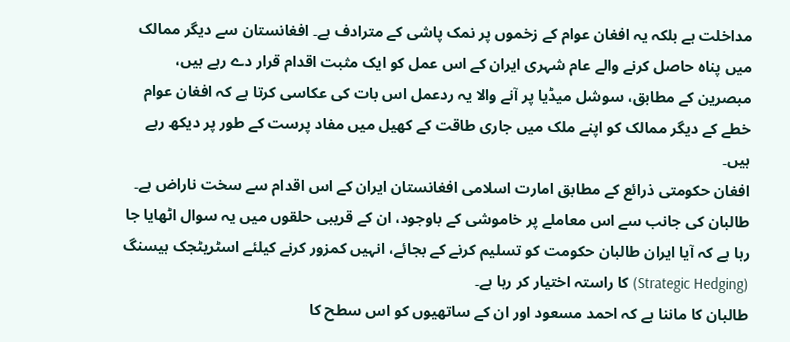مداخلت ہے بلکہ یہ افغان عوام کے زخموں پر نمک پاشی کے مترادف ہے۔ افغانستان سے دیگر ممالک میں پناہ حاصل کرنے والے عام شہری ایران کے اس عمل کو ایک مثبت اقدام قرار دے رہے ہیں،
مبصرین کے مطابق، سوشل میڈیا پر آنے والا یہ ردعمل اس بات کی عکاسی کرتا ہے کہ افغان عوام خطے کے دیگر ممالک کو اپنے ملک میں جاری طاقت کے کھیل میں مفاد پرست کے طور پر دیکھ رہے ہیں۔
افغان حکومتی ذرائع کے مطابق امارت اسلامی افغانستان ایران کے اس اقدام سے سخت ناراض ہے۔ طالبان کی جانب سے اس معاملے پر خاموشی کے باوجود، ان کے قریبی حلقوں میں یہ سوال اٹھایا جا رہا ہے کہ آیا ایران طالبان حکومت کو تسلیم کرنے کے بجائے، انہیں کمزور کرنے کیلئے اسٹریٹجک ہیسنگ (Strategic Hedging) کا راستہ اختیار کر رہا ہے۔
طالبان کا ماننا ہے کہ احمد مسعود اور ان کے ساتھیوں کو اس سطح کا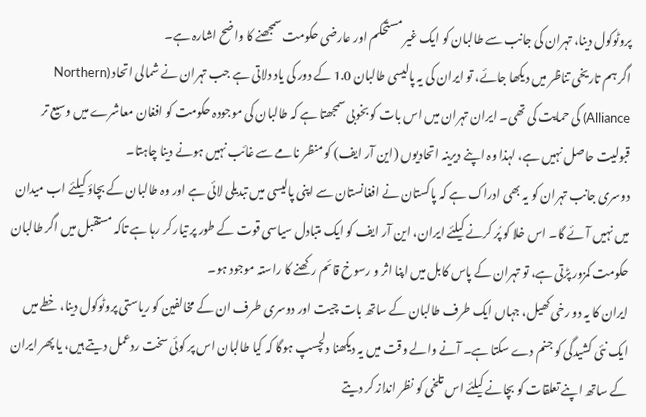پروٹوکول دینا، تہران کی جانب سے طالبان کو ایک غیر مستحکم اور عارضی حکومت سمجھنے کا واضح اشارہ ہے۔
اگر ہم تاریخی تناظر میں دیکھا جائے، تو ایران کی یہ پالیسی طالبان 1.0 کے دور کی یاد دلاتی ہے جب تہران نے شمالی اتحاد (Northern Alliance) کی حمایت کی تھی۔ ایران تہران میں اس بات کو بخوبی سمجھتا ہے کہ طالبان کی موجودہ حکومت کو افغان معاشرے میں وسیع تر قبولیت حاصل نہیں ہے، لہذا وہ اپنے دیرینہ اتحادیوں (این آر ایف) کو منظر نامے سے غائب نہیں ہونے دینا چاہتا۔
دوسری جانب تہران کو یہ بھی ادراک ہے کہ پاکستان نے افغانستان سے اپنی پالیسی میں تبدیلی لائی ہے اور وہ طالبان کے بچاؤ کیلئے اب میدان میں نہیں آئے گا۔ اس خلا کو پُر کرنے کیلئے ایران، این آر ایف کو ایک متبادل سیاسی قوت کے طور پر تیار کر رہا ہے تاکہ مستقبل میں اگر طالبان حکومت کمزور پڑتی ہے، تو تہران کے پاس کابل میں اپنا اثر و رسوخ قائم رکھنے کا راستہ موجود ہو۔
ایران کا یہ دو رخی کھیل، جہاں ایک طرف طالبان کے ساتھ بات چیت اور دوسری طرف ان کے مخالفین کو ریاستی پروٹوکول دینا، خطے میں ایک نئی کشیدگی کو جنم دے سکتا ہے۔ آنے والے وقت میں یہ دیکھنا دلچسپ ہوگا کہ کیا طالبان اس پر کوئی سخت ردعمل دیتے ہیں، یا پھر ایران کے ساتھ اپنے تعلقات کو بچانے کیلئے اس تلخی کو نظر انداز کر دیتے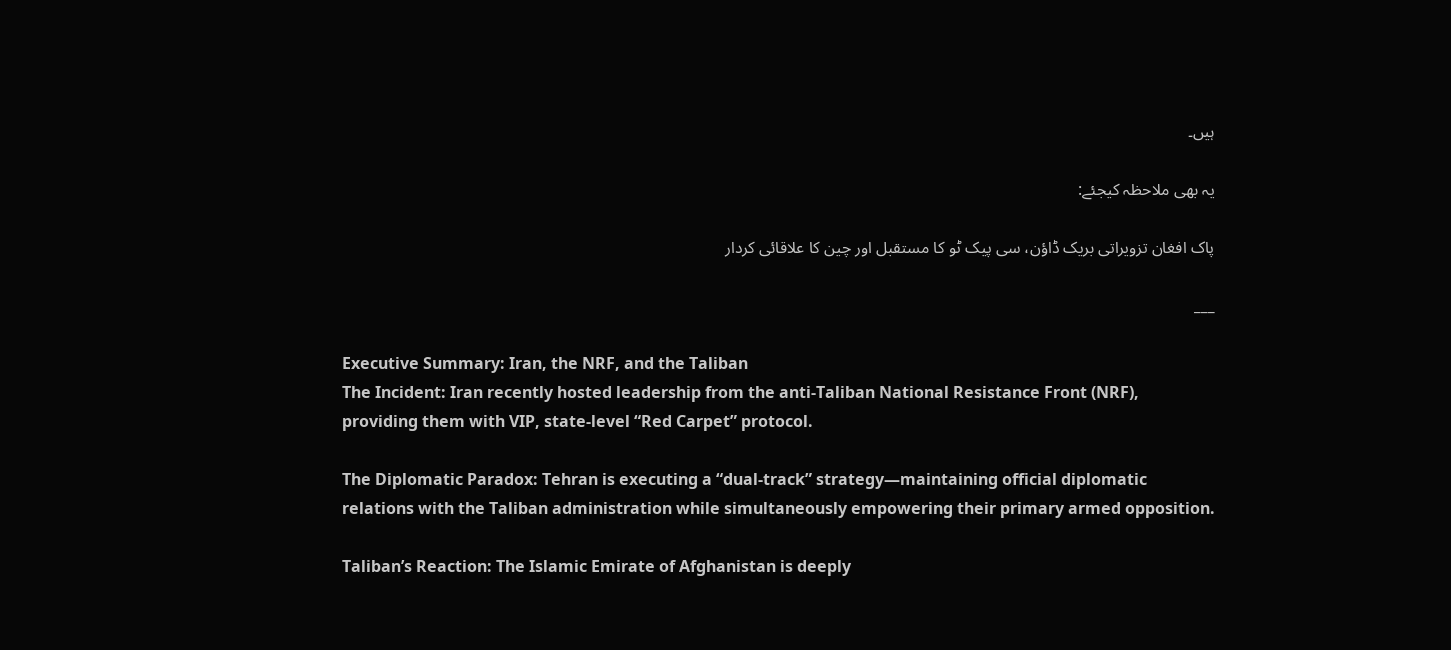ہیں۔

یہ بھی ملاحظہ کیجئے:

پاک افغان تزویراتی بریک ڈاؤن، سی پیک ٹو کا مستقبل اور چین کا علاقائی کردار

___

Executive Summary: Iran, the NRF, and the Taliban
The Incident: Iran recently hosted leadership from the anti-Taliban National Resistance Front (NRF), providing them with VIP, state-level “Red Carpet” protocol.

The Diplomatic Paradox: Tehran is executing a “dual-track” strategy—maintaining official diplomatic relations with the Taliban administration while simultaneously empowering their primary armed opposition.

Taliban’s Reaction: The Islamic Emirate of Afghanistan is deeply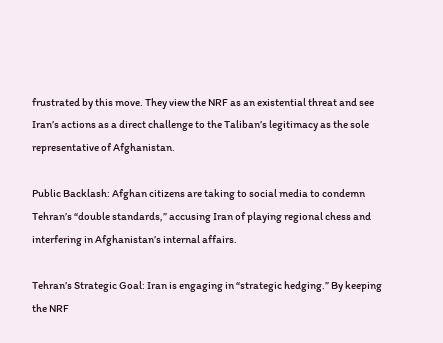frustrated by this move. They view the NRF as an existential threat and see Iran’s actions as a direct challenge to the Taliban’s legitimacy as the sole representative of Afghanistan.

Public Backlash: Afghan citizens are taking to social media to condemn Tehran’s “double standards,” accusing Iran of playing regional chess and interfering in Afghanistan’s internal affairs.

Tehran’s Strategic Goal: Iran is engaging in “strategic hedging.” By keeping the NRF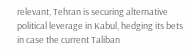relevant, Tehran is securing alternative political leverage in Kabul, hedging its bets in case the current Taliban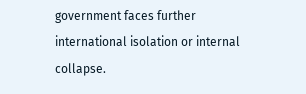government faces further international isolation or internal collapse.